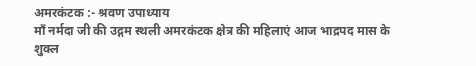अमरकंटक :- श्रवण उपाध्याय
माँ नर्मदा जी की उद्गम स्थली अमरकंटक क्षेत्र की महिलाएं आज भाद्रपद मास के शुक्ल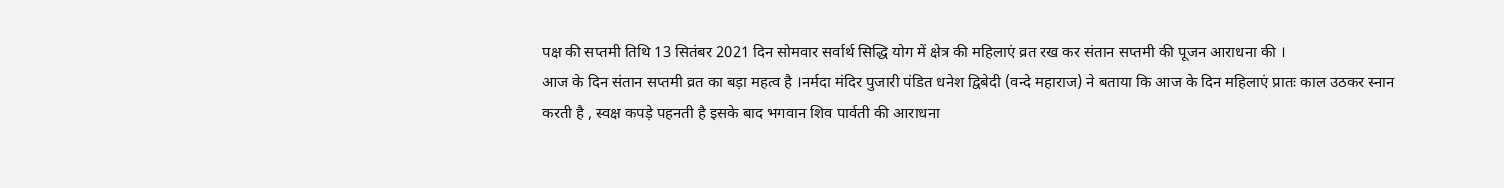पक्ष की सप्तमी तिथि 13 सितंबर 2021 दिन सोमवार सर्वार्थ सिद्धि योग में क्षेत्र की महिलाएं व्रत रख कर संतान सप्तमी की पूजन आराधना की ।
आज के दिन संतान सप्तमी व्रत का बड़ा महत्व है ।नर्मदा मंदिर पुजारी पंडित धनेश द्विबेदी (वन्दे महाराज) ने बताया कि आज के दिन महिलाएं प्रातः काल उठकर स्नान करती है , स्वक्ष कपड़े पहनती है इसके बाद भगवान शिव पार्वती की आराधना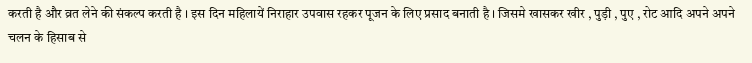करती है और व्रत लेने की संकल्प करती है । इस दिन महिलायें निराहार उपवास रहकर पूजन के लिए प्रसाद बनाती है । जिसमे खासकर खीर , पुड़ी , पुए , रोट आदि अपने अपने चलन के हिसाब से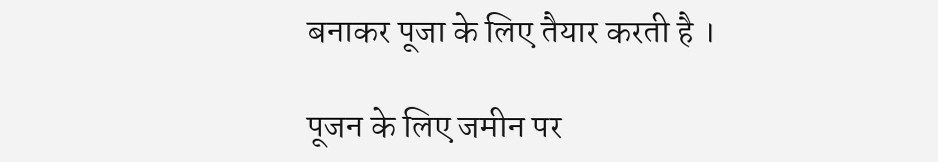बनाकर पूजा के लिए तैयार करती है ।

पूजन के लिए जमीन पर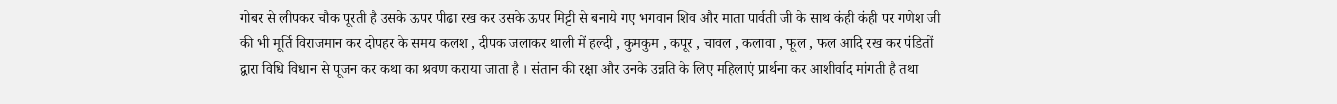गोबर से लीपकर चौक पूरती है उसके ऊपर पीढा रख कर उसके ऊपर मिट्टी से बनाये गए भगवान शिव और माता पार्वती जी के साथ कंही कंही पर गणेश जी की भी मूर्ति विराजमान कर दोपहर के समय कलश , दीपक जलाकर थाली में हल्दी , कुमकुम , कपूर , चावल , कलावा , फूल , फल आदि रख कर पंडितों द्वारा विधि विधान से पूजन कर कथा का श्रवण कराया जाता है । संतान की रक्षा और उनके उन्नति के लिए महिलाएं प्रार्थना कर आशीर्वाद मांगती है तथा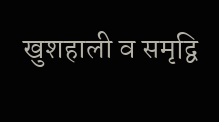खुशहाली व समृद्वि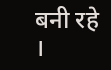बनी रहे ।